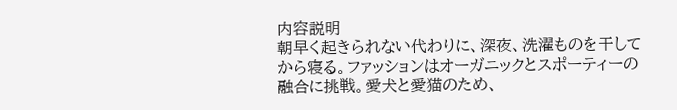内容説明
朝早く起きられない代わりに、深夜、洗濯ものを干してから寝る。ファッションはオーガニックとスポーティーの融合に挑戦。愛犬と愛猫のため、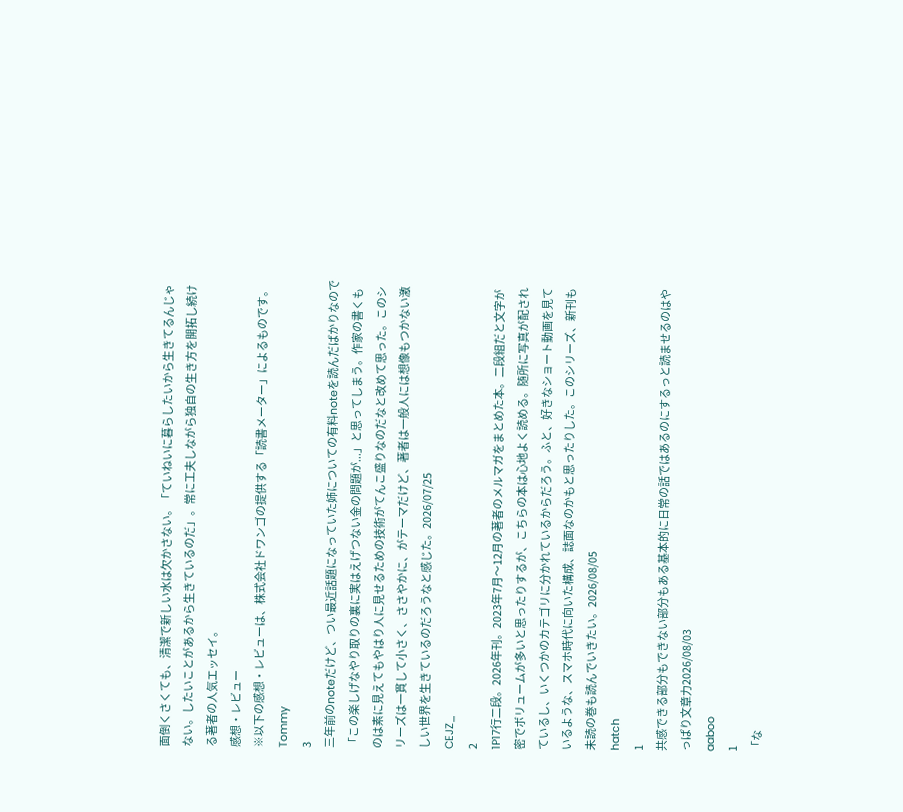面倒くさくても、清潔で新しい水は欠かさない。「ていねいに暮らしたいから生きてるんじゃない。したいことがあるから生きているのだ」。常に工夫しながら独自の生き方を開拓し続ける著者の人気エッセイ。
感想・レビュー
※以下の感想・レビューは、株式会社ドワンゴの提供する「読書メーター」によるものです。
Tommy
3
三年前のnoteだけど、つい最近話題になっていた姉についての有料noteを読んだばかりなので「この楽しげなやり取りの裏に実はえげつない金の問題が...」と思ってしまう。作家の書くものは素に見えてもやはり人に見せるための技術がてんこ盛りなのだなと改めて思った。このシリーズは一貫して小さく、ささやかに、がテーマだけど、著者は一般人には想像もつかない激しい世界を生きているのだろうなと感じた。2026/07/25
CEJZ_
2
1P17行二段。2026年刊。2023年7月〜12月の著者のメルマガをまとめた本。二段組だと文字が密でボリュームが多いと思ったりするが、こちらの本は心地よく読める。随所に写真が配されているし、いくつかのカテゴリに分かれているからだろう。ふと、好きなショート動画を見ているような、スマホ時代に向いた構成、誌面なのかもと思ったりした。このシリーズ、新刊も未読の巻も読んでいきたい。2026/08/05
hatch
1
共感できる部分もできない部分もある基本的に日常の話ではあるのにするっと読ませるのはやっぱり文章力2026/08/03
aaboo
1
「な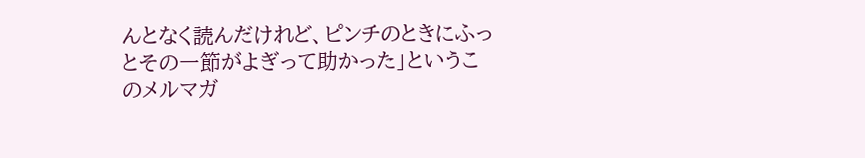んとなく読んだけれど、ピンチのときにふっとその一節がよぎって助かった」というこのメルマガ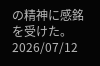の精神に感銘を受けた。2026/07/12